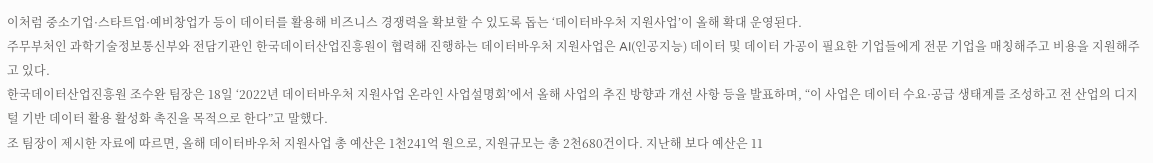이처럼 중소기업·스타트업·예비창업가 등이 데이터를 활용해 비즈니스 경쟁력을 확보할 수 있도록 돕는 ‘데이터바우처 지원사업’이 올해 확대 운영된다.
주무부처인 과학기술정보통신부와 전담기관인 한국데이터산업진흥원이 협력해 진행하는 데이터바우처 지원사업은 AI(인공지능) 데이터 및 데이터 가공이 필요한 기업들에게 전문 기업을 매칭해주고 비용을 지원해주고 있다.
한국데이터산업진흥원 조수완 팀장은 18일 ‘2022년 데이터바우처 지원사업 온라인 사업설명회’에서 올해 사업의 추진 방향과 개선 사항 등을 발표하며, “이 사업은 데이터 수요·공급 생태계를 조성하고 전 산업의 디지털 기반 데이터 활용 활성화 촉진을 목적으로 한다”고 말했다.
조 팀장이 제시한 자료에 따르면, 올해 데이터바우처 지원사업 총 예산은 1천241억 원으로, 지원규모는 총 2천680건이다. 지난해 보다 예산은 11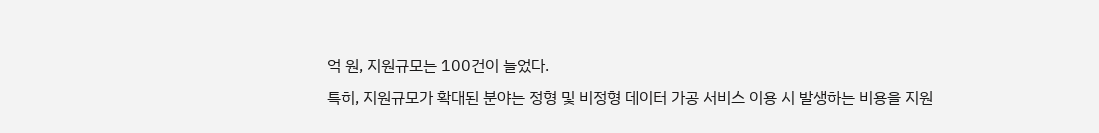억 원, 지원규모는 100건이 늘었다.
특히, 지원규모가 확대된 분야는 정형 및 비정형 데이터 가공 서비스 이용 시 발생하는 비용을 지원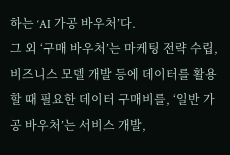하는 ‘AI 가공 바우처’다.
그 외 ‘구매 바우처’는 마케팅 전략 수립, 비즈니스 모델 개발 등에 데이터를 활용할 때 필요한 데이터 구매비를, ‘일반 가공 바우처’는 서비스 개발,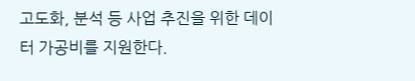고도화, 분석 등 사업 추진을 위한 데이터 가공비를 지원한다.